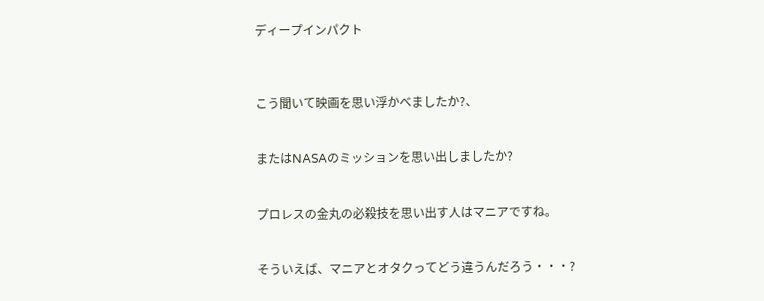ディープインパクト



こう聞いて映画を思い浮かべましたか?、


またはNASAのミッションを思い出しましたか?


プロレスの金丸の必殺技を思い出す人はマニアですね。


そういえば、マニアとオタクってどう違うんだろう・・・?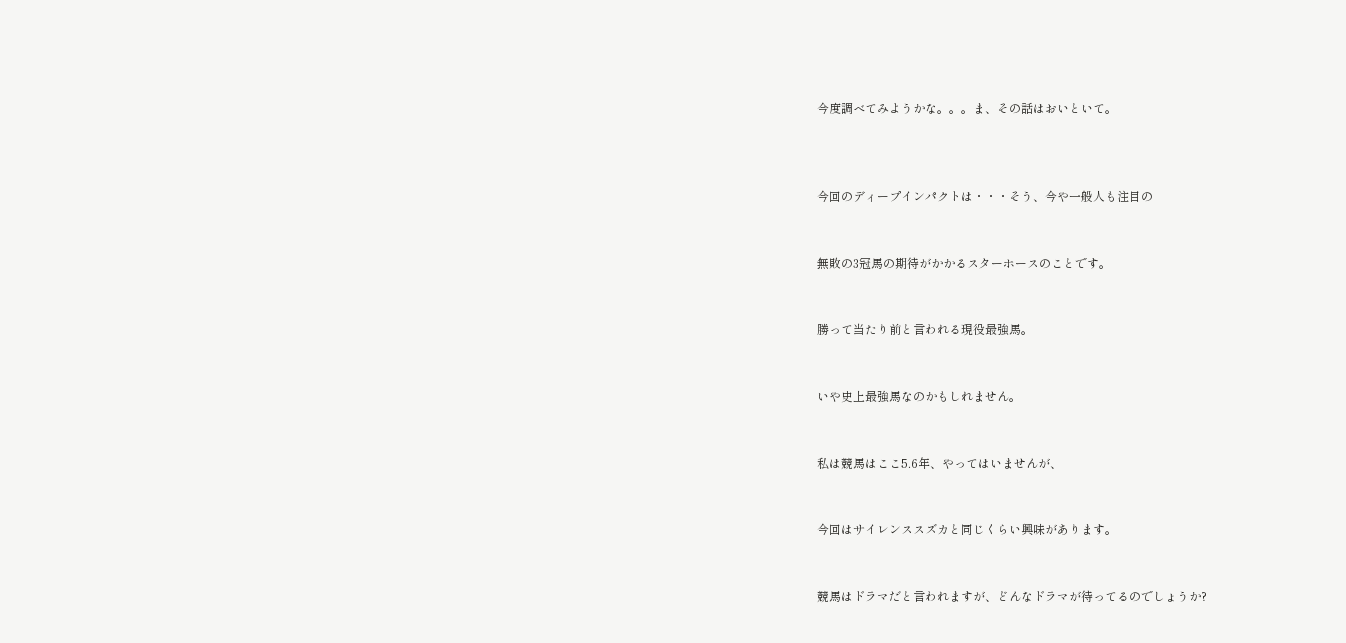今度調べてみようかな。。。ま、その話はおいといて。



今回のディープインパクトは・・・そう、今や一般人も注目の


無敗の3冠馬の期待がかかるスターホースのことです。


勝って当たり前と言われる現役最強馬。


いや史上最強馬なのかもしれません。


私は競馬はここ5.6年、やってはいませんが、


今回はサイレンススズカと同じくらい興味があります。


競馬はドラマだと言われますが、どんなドラマが待ってるのでしょうか?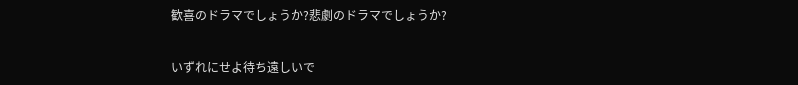歓喜のドラマでしょうか?悲劇のドラマでしょうか?


いずれにせよ待ち遠しいで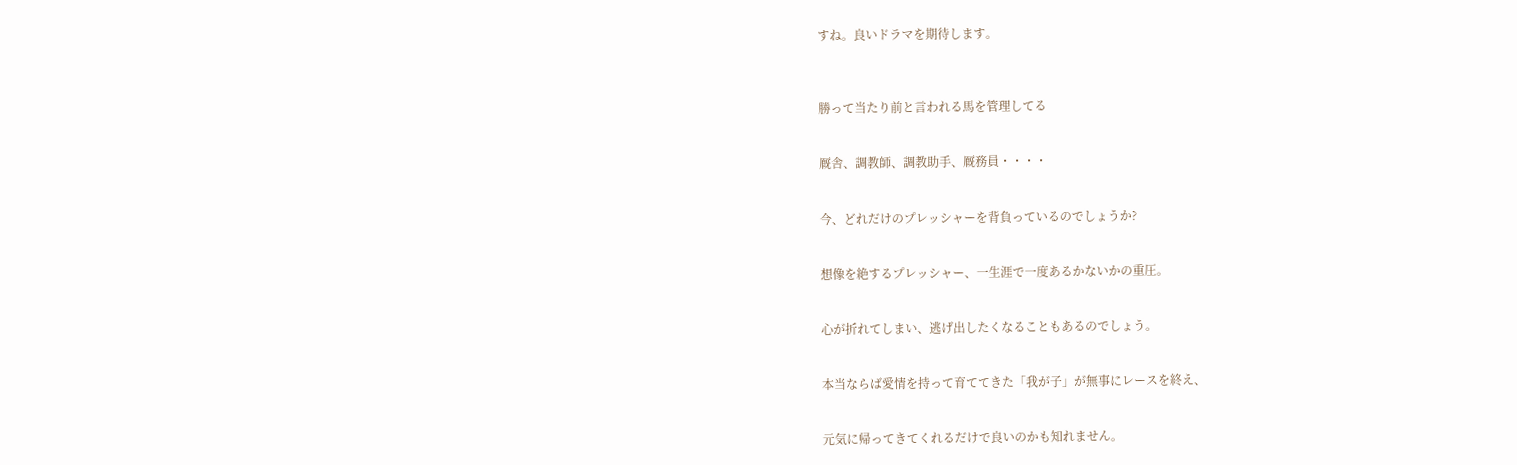すね。良いドラマを期待します。



勝って当たり前と言われる馬を管理してる


厩舎、調教師、調教助手、厩務員・・・・


今、どれだけのプレッシャーを背負っているのでしょうか?


想像を絶するプレッシャー、一生涯で一度あるかないかの重圧。


心が折れてしまい、逃げ出したくなることもあるのでしょう。


本当ならば愛情を持って育ててきた「我が子」が無事にレースを終え、


元気に帰ってきてくれるだけで良いのかも知れません。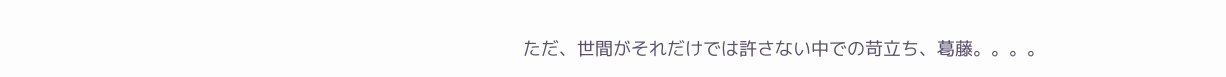ただ、世間がそれだけでは許さない中での苛立ち、葛藤。。。。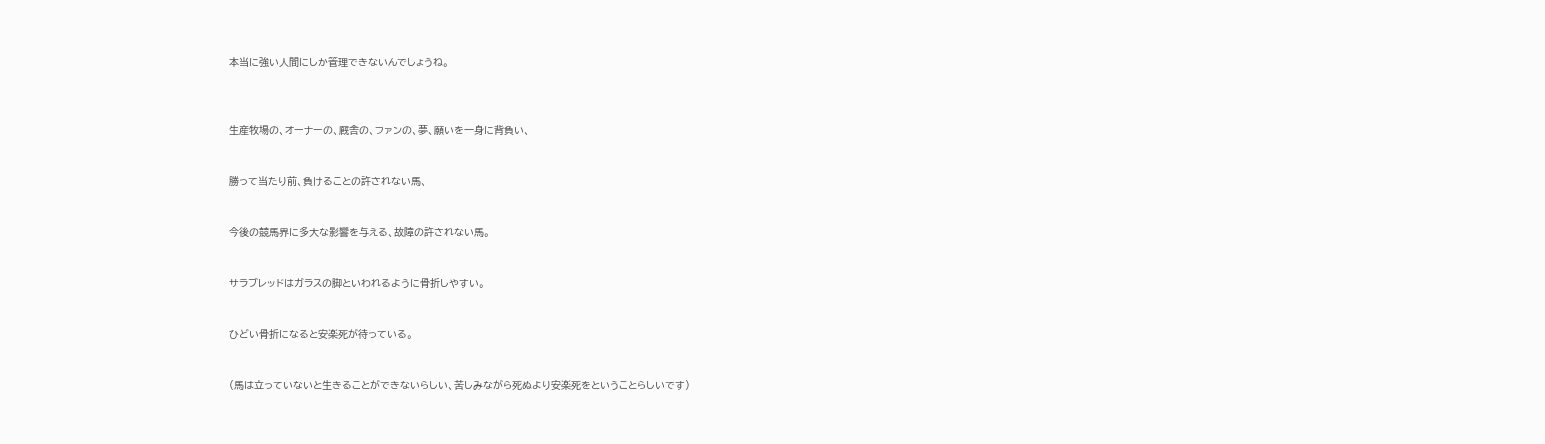本当に強い人間にしか管理できないんでしょうね。



生産牧場の、オーナーの、厩舎の、ファンの、夢、願いを一身に背負い、


勝って当たり前、負けることの許されない馬、


今後の競馬界に多大な影響を与える、故障の許されない馬。


サラブレッドはガラスの脚といわれるように骨折しやすい。


ひどい骨折になると安楽死が待っている。


(馬は立っていないと生きることができないらしい、苦しみながら死ぬより安楽死をということらしいです)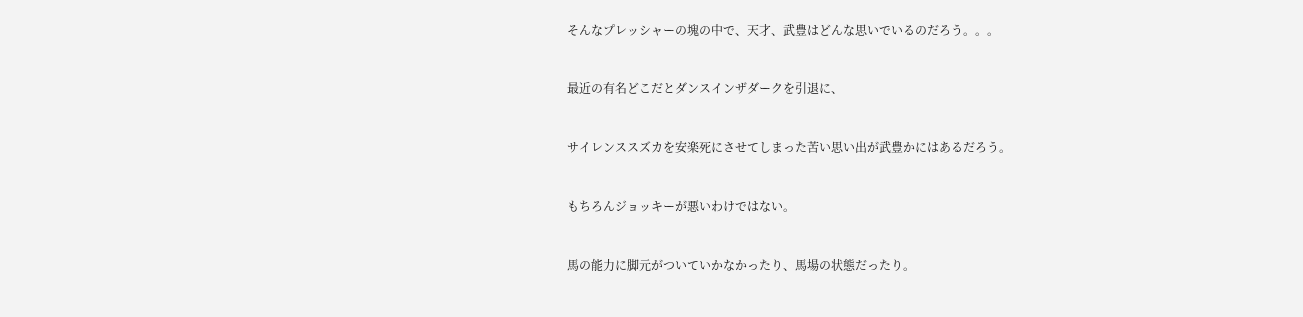そんなプレッシャーの塊の中で、天才、武豊はどんな思いでいるのだろう。。。


最近の有名どこだとダンスインザダークを引退に、


サイレンススズカを安楽死にさせてしまった苦い思い出が武豊かにはあるだろう。


もちろんジョッキーが悪いわけではない。


馬の能力に脚元がついていかなかったり、馬場の状態だったり。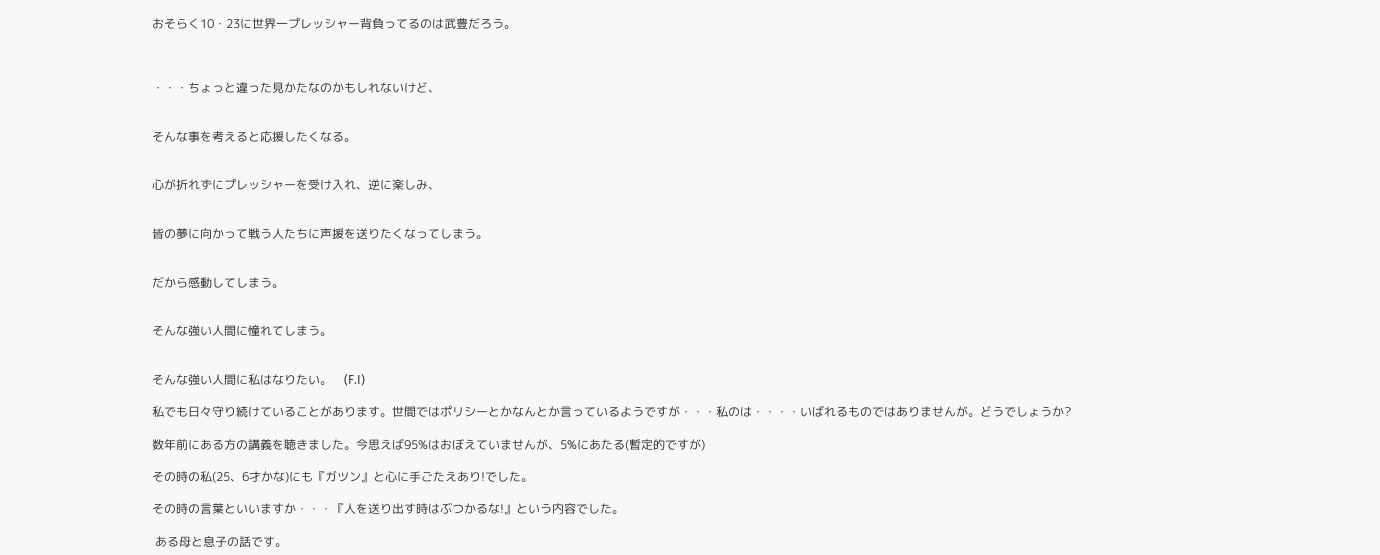おそらく10・23に世界一プレッシャー背負ってるのは武豊だろう。



・・・ちょっと違った見かたなのかもしれないけど、


そんな事を考えると応援したくなる。


心が折れずにプレッシャーを受け入れ、逆に楽しみ、


皆の夢に向かって戦う人たちに声援を送りたくなってしまう。


だから感動してしまう。


そんな強い人間に憧れてしまう。


そんな強い人間に私はなりたい。    (F.I)

私でも日々守り続けていることがあります。世間ではポリシーとかなんとか言っているようですが・・・私のは・・・・いばれるものではありませんが。どうでしょうか?

数年前にある方の講義を聴きました。今思えば95%はおぼえていませんが、5%にあたる(暫定的ですが)

その時の私(25、6才かな)にも『ガツン』と心に手ごたえあり!でした。

その時の言葉といいますか・・・『人を送り出す時はぶつかるな!』という内容でした。

 ある母と息子の話です。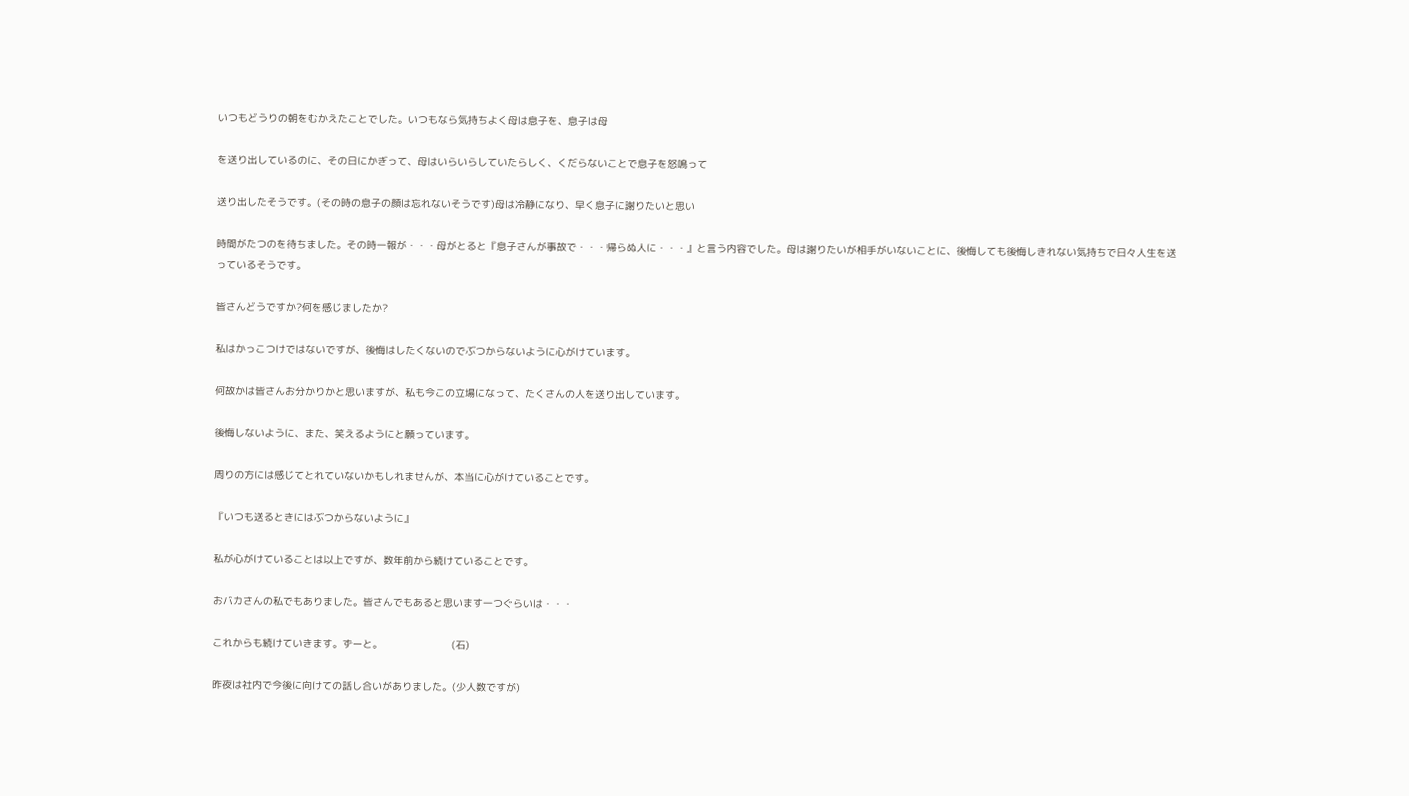いつもどうりの朝をむかえたことでした。いつもなら気持ちよく母は息子を、息子は母

を送り出しているのに、その日にかぎって、母はいらいらしていたらしく、くだらないことで息子を怒鳴って

送り出したそうです。(その時の息子の顔は忘れないそうです)母は冷静になり、早く息子に謝りたいと思い

時間がたつのを待ちました。その時一報が・・・母がとると『息子さんが事故で・・・帰らぬ人に・・・』と言う内容でした。母は謝りたいが相手がいないことに、後悔しても後悔しきれない気持ちで日々人生を送っているそうです。

皆さんどうですか?何を感じましたか?

私はかっこつけではないですが、後悔はしたくないのでぶつからないように心がけています。

何故かは皆さんお分かりかと思いますが、私も今この立場になって、たくさんの人を送り出しています。

後悔しないように、また、笑えるようにと願っています。

周りの方には感じてとれていないかもしれませんが、本当に心がけていることです。

『いつも送るときにはぶつからないように』

私が心がけていることは以上ですが、数年前から続けていることです。

おバカさんの私でもありました。皆さんでもあると思います一つぐらいは・・・

これからも続けていきます。ずーと。                       (石)

昨夜は社内で今後に向けての話し合いがありました。(少人数ですが)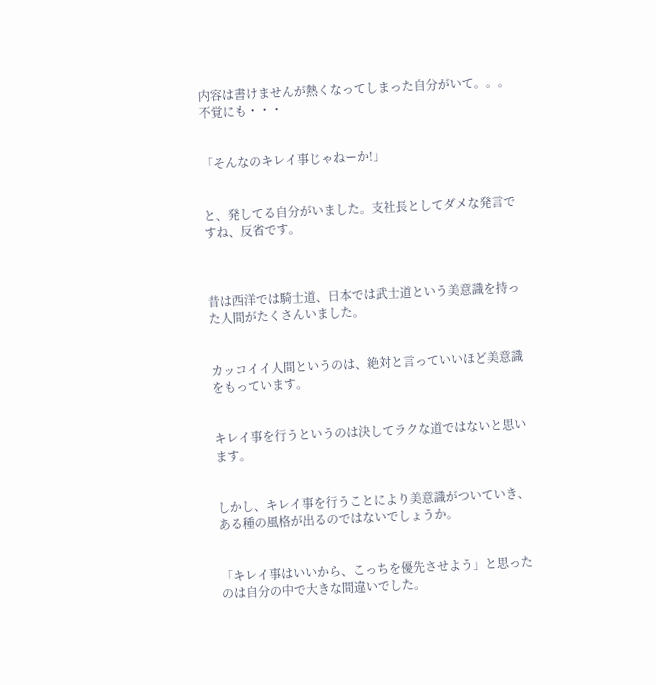内容は書けませんが熱くなってしまった自分がいて。。。不覚にも・・・


「そんなのキレイ事じゃねーか!」


と、発してる自分がいました。支社長としてダメな発言ですね、反省です。



昔は西洋では騎士道、日本では武士道という美意識を持った人間がたくさんいました。


カッコイイ人間というのは、絶対と言っていいほど美意識をもっています。


キレイ事を行うというのは決してラクな道ではないと思います。


しかし、キレイ事を行うことにより美意識がついていき、ある種の風格が出るのではないでしょうか。


「キレイ事はいいから、こっちを優先させよう」と思ったのは自分の中で大きな間違いでした。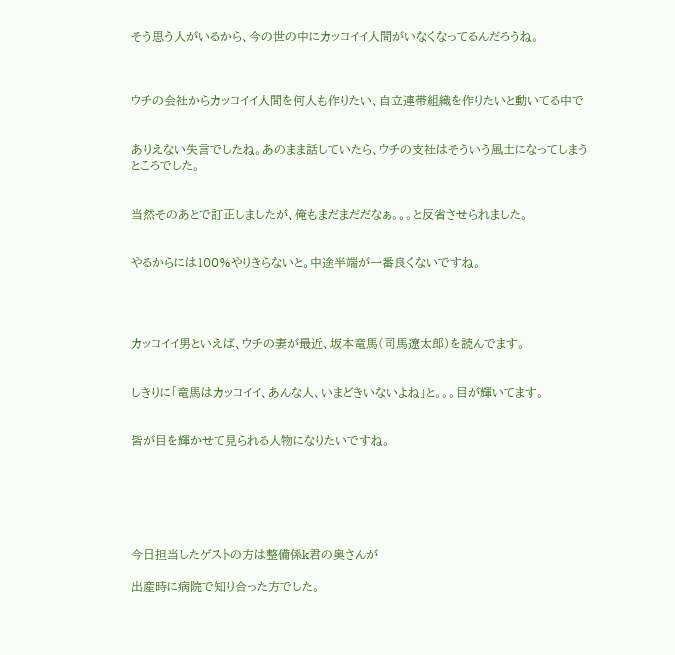そう思う人がいるから、今の世の中にカッコイイ人間がいなくなってるんだろうね。



ウチの会社からカッコイイ人間を何人も作りたい、自立連帯組織を作りたいと動いてる中で


ありえない失言でしたね。あのまま話していたら、ウチの支社はそういう風土になってしまうところでした。


当然そのあとで訂正しましたが、俺もまだまだだなぁ。。。と反省させられました。


やるからには100%やりきらないと。中途半端が一番良くないですね。




カッコイイ男といえば、ウチの妻が最近、坂本竜馬(司馬遼太郎)を読んでます。


しきりに「竜馬はカッコイイ、あんな人、いまどきいないよね」と。。。目が輝いてます。


皆が目を輝かせて見られる人物になりたいですね。






今日担当したゲストの方は整備係k君の奥さんが

出産時に病院で知り合った方でした。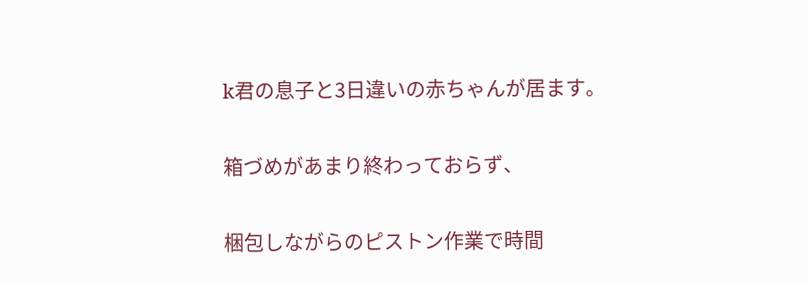k君の息子と3日違いの赤ちゃんが居ます。

箱づめがあまり終わっておらず、

梱包しながらのピストン作業で時間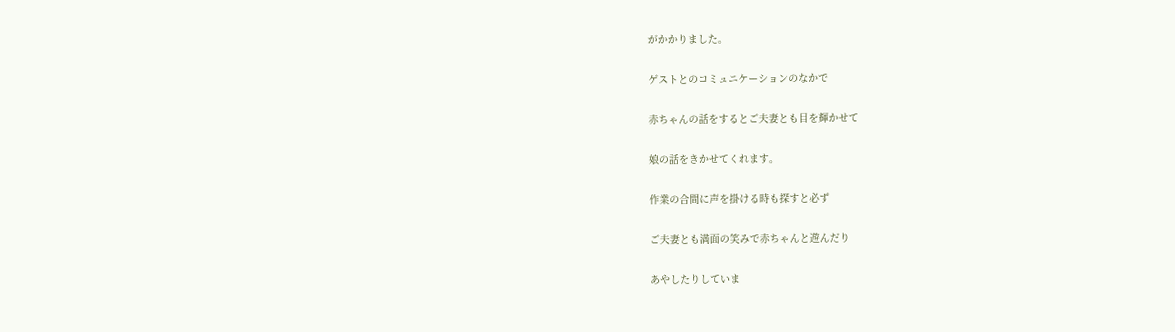がかかりました。

ゲストとのコミュニケーションのなかで

赤ちゃんの話をするとご夫妻とも目を輝かせて

娘の話をきかせてくれます。

作業の合間に声を掛ける時も探すと必ず

ご夫妻とも満面の笑みで赤ちゃんと遊んだり

あやしたりしていま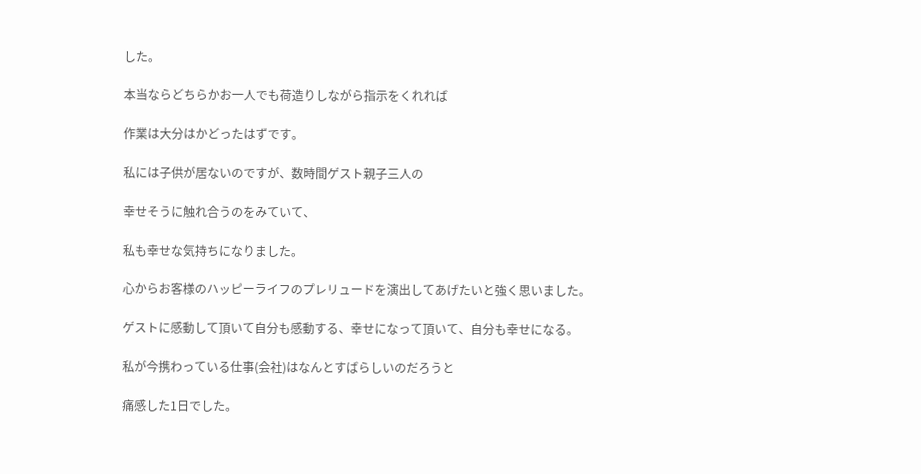した。

本当ならどちらかお一人でも荷造りしながら指示をくれれば

作業は大分はかどったはずです。

私には子供が居ないのですが、数時間ゲスト親子三人の

幸せそうに触れ合うのをみていて、

私も幸せな気持ちになりました。

心からお客様のハッピーライフのプレリュードを演出してあげたいと強く思いました。

ゲストに感動して頂いて自分も感動する、幸せになって頂いて、自分も幸せになる。

私が今携わっている仕事(会社)はなんとすばらしいのだろうと

痛感した1日でした。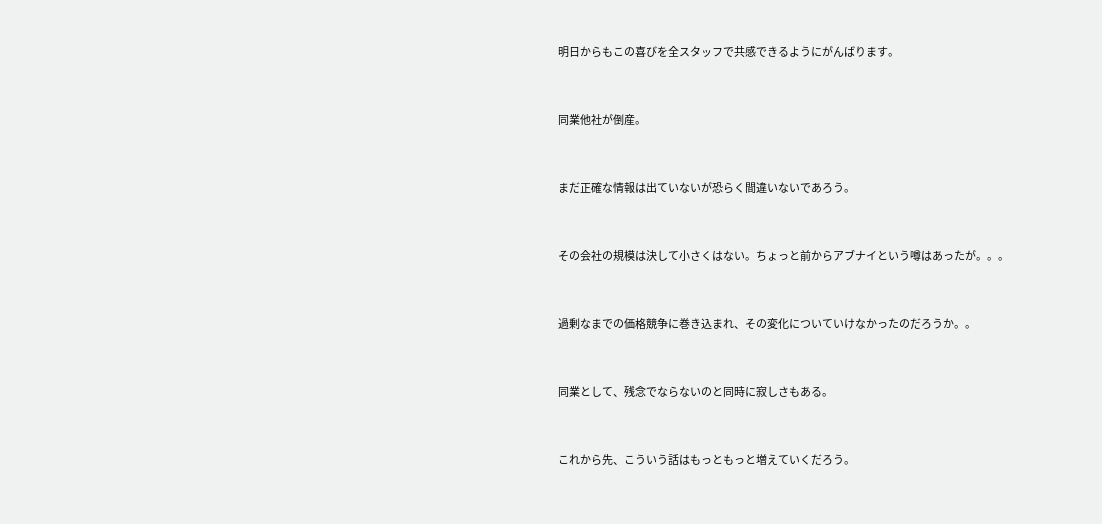明日からもこの喜びを全スタッフで共感できるようにがんばります。


同業他社が倒産。


まだ正確な情報は出ていないが恐らく間違いないであろう。


その会社の規模は決して小さくはない。ちょっと前からアブナイという噂はあったが。。。


過剰なまでの価格競争に巻き込まれ、その変化についていけなかったのだろうか。。


同業として、残念でならないのと同時に寂しさもある。


これから先、こういう話はもっともっと増えていくだろう。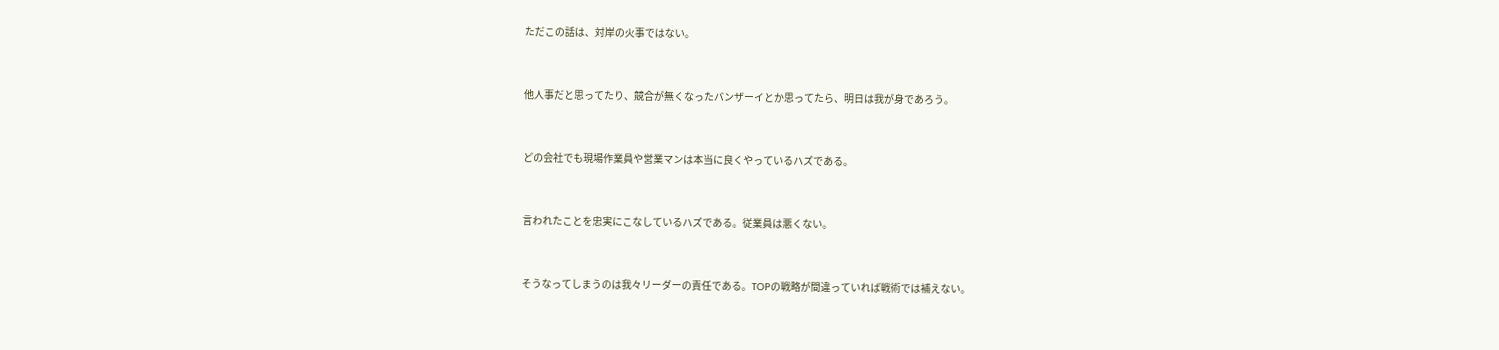ただこの話は、対岸の火事ではない。


他人事だと思ってたり、競合が無くなったバンザーイとか思ってたら、明日は我が身であろう。


どの会社でも現場作業員や営業マンは本当に良くやっているハズである。


言われたことを忠実にこなしているハズである。従業員は悪くない。


そうなってしまうのは我々リーダーの責任である。TOPの戦略が間違っていれば戦術では補えない。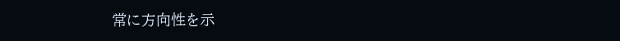常に方向性を示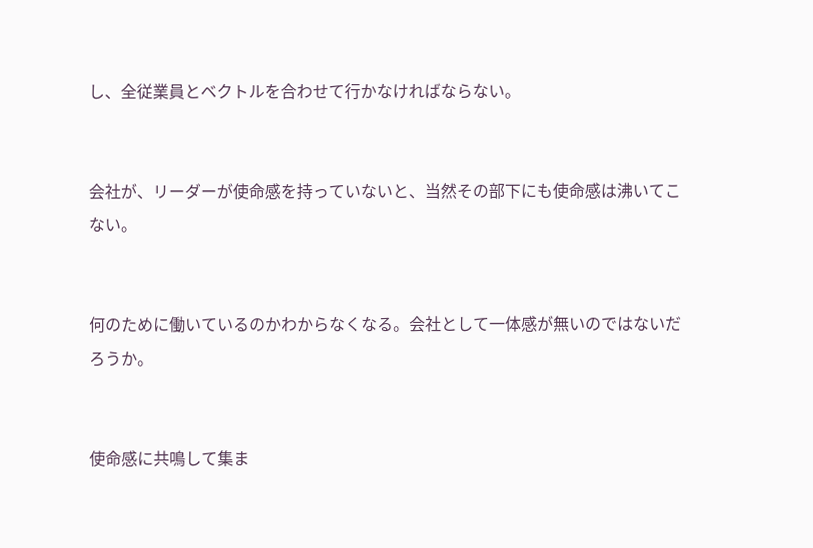し、全従業員とベクトルを合わせて行かなければならない。


会社が、リーダーが使命感を持っていないと、当然その部下にも使命感は沸いてこない。


何のために働いているのかわからなくなる。会社として一体感が無いのではないだろうか。


使命感に共鳴して集ま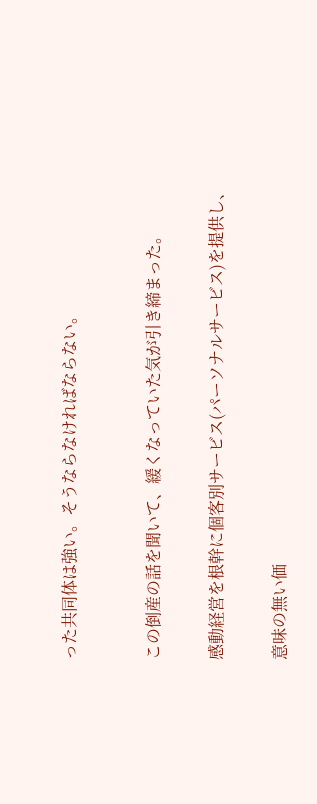った共同体は強い。そうならなければならない。



この倒産の話を聞いて、緩くなっていた気が引き締まった。


感動経営を根幹に個客別サービス(パーソナルサービス)を提供し、


意味の無い価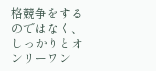格競争をするのではなく、しっかりとオンリーワン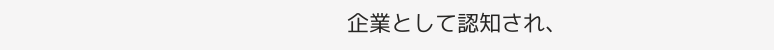企業として認知され、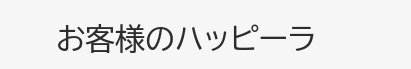お客様のハッピーラ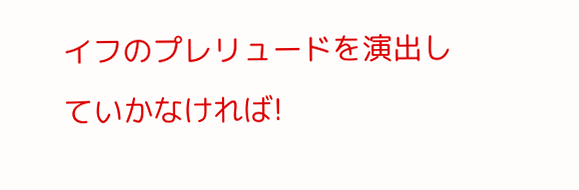イフのプレリュードを演出していかなければ!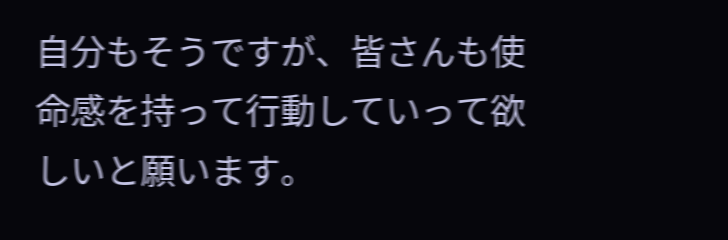自分もそうですが、皆さんも使命感を持って行動していって欲しいと願います。